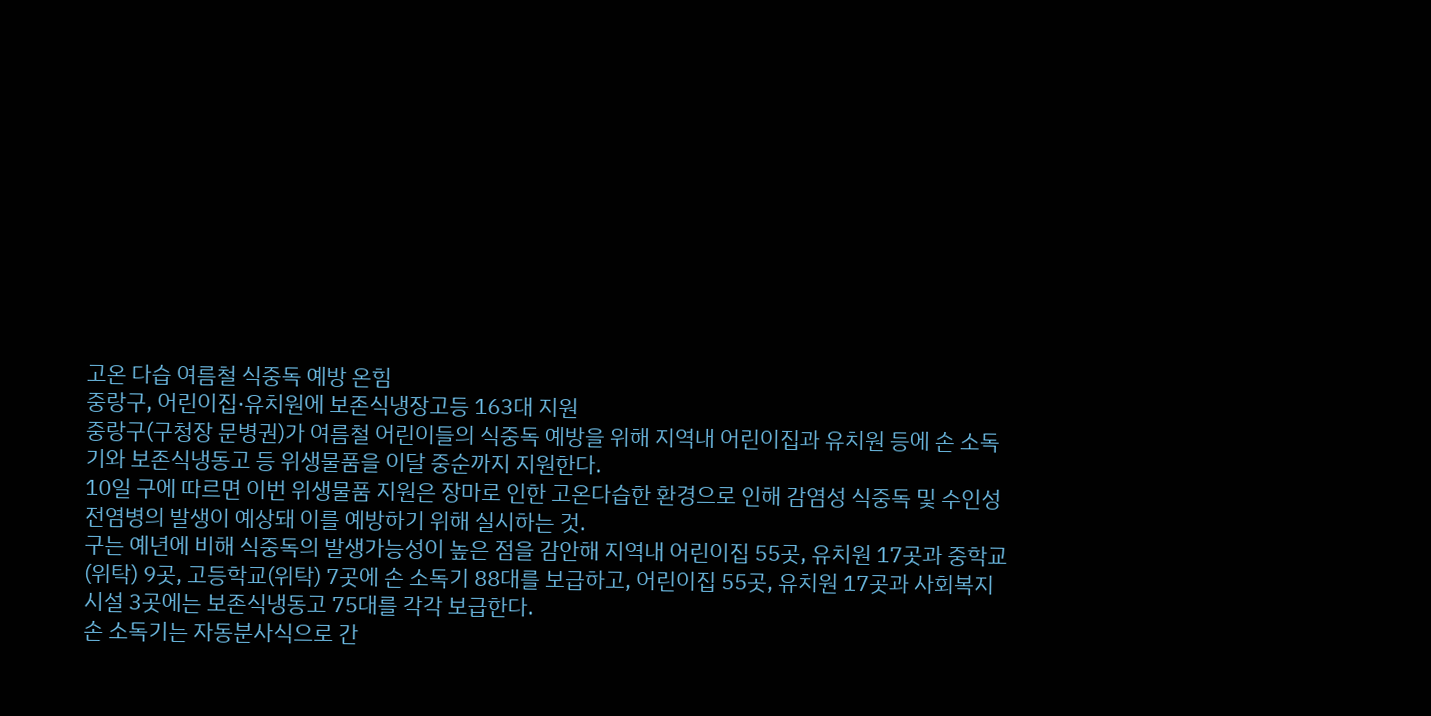고온 다습 여름철 식중독 예방 온힘
중랑구, 어린이집·유치원에 보존식냉장고등 163대 지원
중랑구(구청장 문병권)가 여름철 어린이들의 식중독 예방을 위해 지역내 어린이집과 유치원 등에 손 소독기와 보존식냉동고 등 위생물품을 이달 중순까지 지원한다.
10일 구에 따르면 이번 위생물품 지원은 장마로 인한 고온다습한 환경으로 인해 감염성 식중독 및 수인성전염병의 발생이 예상돼 이를 예방하기 위해 실시하는 것.
구는 예년에 비해 식중독의 발생가능성이 높은 점을 감안해 지역내 어린이집 55곳, 유치원 17곳과 중학교(위탁) 9곳, 고등학교(위탁) 7곳에 손 소독기 88대를 보급하고, 어린이집 55곳, 유치원 17곳과 사회복지시설 3곳에는 보존식냉동고 75대를 각각 보급한다.
손 소독기는 자동분사식으로 간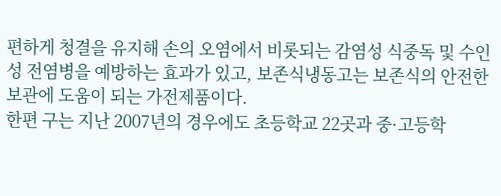편하게 청결을 유지해 손의 오염에서 비롯되는 감염성 식중독 및 수인성 전염병을 예방하는 효과가 있고, 보존식냉동고는 보존식의 안전한 보관에 도움이 되는 가전제품이다.
한편 구는 지난 2007년의 경우에도 초등학교 22곳과 중·고등학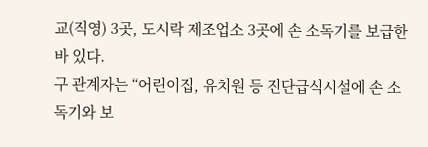교(직영) 3곳, 도시락 제조업소 3곳에 손 소독기를 보급한 바 있다.
구 관계자는 “어린이집, 유치원 등 진단급식시설에 손 소독기와 보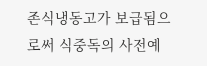존식냉동고가 보급됨으로써 식중독의 사전예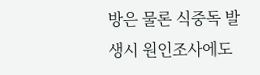방은 물론 식중독 발생시 원인조사에도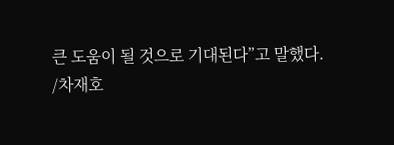큰 도움이 될 것으로 기대된다”고 말했다.
/차재호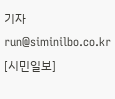기자 run@siminilbo.co.kr
[시민일보]